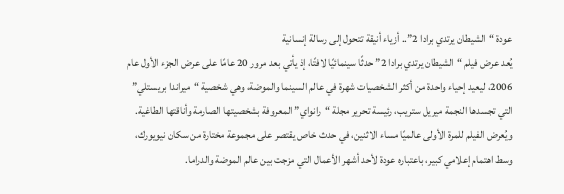عودة “الشيطان يرتدي برادا 2”.. أزياء أنيقة تتحول إلى رسالة إنسانية
يُعد عرض فيلم “الشيطان يرتدي برادا 2” حدثًا سينمائيًا لافتًا، إذ يأتي بعد مرور 20 عامًا على عرض الجزء الأول عام 2006، ليعيد إحياء واحدة من أكثر الشخصيات شهرة في عالم السينما والموضة، وهي شخصية “ميراندا بريستلي” التي تجسدها النجمة ميريل ستريب، رئيسة تحرير مجلة “رانواي” المعروفة بشخصيتها الصارمة وأناقتها الطاغية.
ويُعرض الفيلم للمرة الأولى عالميًا مساء الاثنين، في حدث خاص يقتصر على مجموعة مختارة من سكان نيويورك، وسط اهتمام إعلامي كبير، باعتباره عودة لأحد أشهر الأعمال التي مزجت بين عالم الموضة والدراما.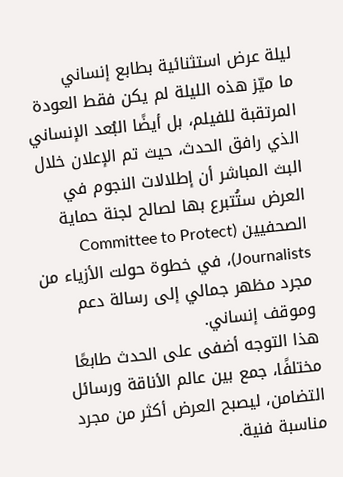ليلة عرض استثنائية بطابع إنساني
ما ميّز هذه الليلة لم يكن فقط العودة المرتقبة للفيلم، بل أيضًا البُعد الإنساني الذي رافق الحدث، حيث تم الإعلان خلال البث المباشر أن إطلالات النجوم في العرض ستُتبرع بها لصالح لجنة حماية الصحفيين (Committee to Protect Journalists)، في خطوة حولت الأزياء من مجرد مظهر جمالي إلى رسالة دعم وموقف إنساني.
هذا التوجه أضفى على الحدث طابعًا مختلفًا، جمع بين عالم الأناقة ورسائل التضامن، ليصبح العرض أكثر من مجرد مناسبة فنية.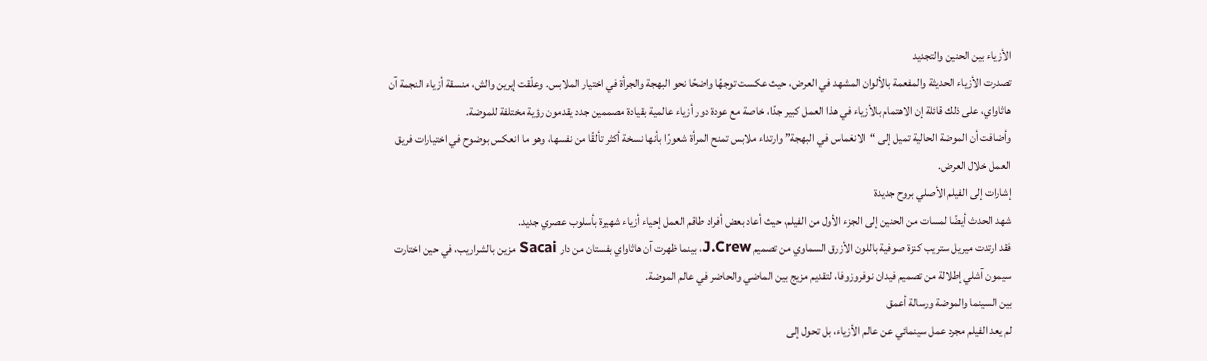الأزياء بين الحنين والتجديد
تصدرت الأزياء الحديثة والمفعمة بالألوان المشهد في العرض، حيث عكست توجهًا واضحًا نحو البهجة والجرأة في اختيار الملابس. وعلّقت إيرين والش، منسقة أزياء النجمة آن هاثاواي، على ذلك قائلة إن الاهتمام بالأزياء في هذا العمل كبير جدًا، خاصة مع عودة دور أزياء عالمية بقيادة مصممين جدد يقدمون رؤية مختلفة للموضة.
وأضافت أن الموضة الحالية تميل إلى “الانغماس في البهجة” وارتداء ملابس تمنح المرأة شعورًا بأنها نسخة أكثر تألقًا من نفسها، وهو ما انعكس بوضوح في اختيارات فريق العمل خلال العرض.
إشارات إلى الفيلم الأصلي بروح جديدة
شهد الحدث أيضًا لمسات من الحنين إلى الجزء الأول من الفيلم، حيث أعاد بعض أفراد طاقم العمل إحياء أزياء شهيرة بأسلوب عصري جديد.
فقد ارتدت ميريل ستريب كنزة صوفية باللون الأزرق السماوي من تصميم J.Crew، بينما ظهرت آن هاثاواي بفستان من دار Sacai مزين بالشراريب، في حين اختارت سيمون آشلي إطلالة من تصميم فيدان نوفروزوفا، لتقديم مزيج بين الماضي والحاضر في عالم الموضة.
بين السينما والموضة ورسالة أعمق
لم يعد الفيلم مجرد عمل سينمائي عن عالم الأزياء، بل تحول إلى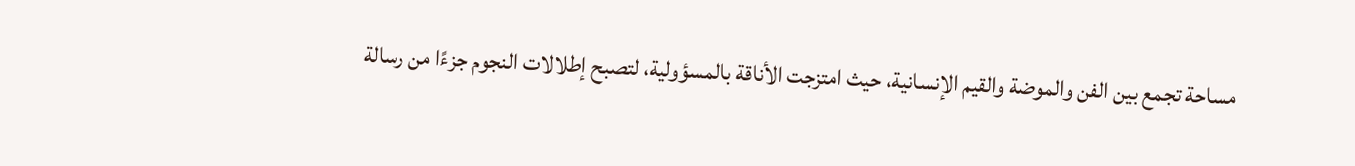مساحة تجمع بين الفن والموضة والقيم الإنسانية، حيث امتزجت الأناقة بالمسؤولية، لتصبح إطلالات النجوم جزءًا من رسالة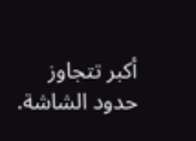أكبر تتجاوز حدود الشاشة.